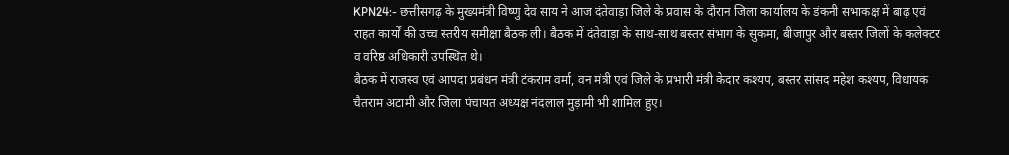KPN24:- छत्तीसगढ़ के मुख्यमंत्री विष्णु देव साय ने आज दंतेवाड़ा जिले के प्रवास के दौरान जिला कार्यालय के डंकनी सभाकक्ष में बाढ़ एवं राहत कार्यों की उच्च स्तरीय समीक्षा बैठक ली। बैठक में दंतेवाड़ा के साथ-साथ बस्तर संभाग के सुकमा, बीजापुर और बस्तर जिलों के कलेक्टर व वरिष्ठ अधिकारी उपस्थित थे।
बैठक में राजस्व एवं आपदा प्रबंधन मंत्री टंकराम वर्मा, वन मंत्री एवं जिले के प्रभारी मंत्री केदार कश्यप, बस्तर सांसद महेश कश्यप, विधायक चैतराम अटामी और जिला पंचायत अध्यक्ष नंदलाल मुड़ामी भी शामिल हुए।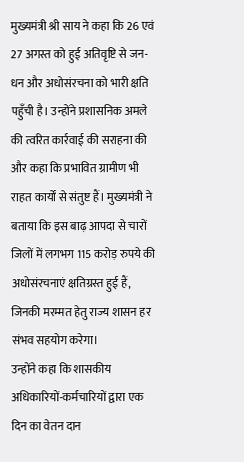मुख्यमंत्री श्री साय ने कहा कि 26 एवं 27 अगस्त को हुई अतिवृष्टि से जन-धन और अधोसंरचना को भारी क्षति पहुँची है। उन्होंने प्रशासनिक अमले की त्वरित कार्रवाई की सराहना की और कहा कि प्रभावित ग्रामीण भी राहत कार्यों से संतुष्ट हैं। मुख्यमंत्री ने बताया कि इस बाढ़ आपदा से चारों जिलों में लगभग 115 करोड़ रुपये की अधोसंरचनाएं क्षतिग्रस्त हुई हैं, जिनकी मरम्मत हेतु राज्य शासन हर संभव सहयोग करेगा।
उन्होंने कहा कि शासकीय अधिकारियों-कर्मचारियों द्वारा एक दिन का वेतन दान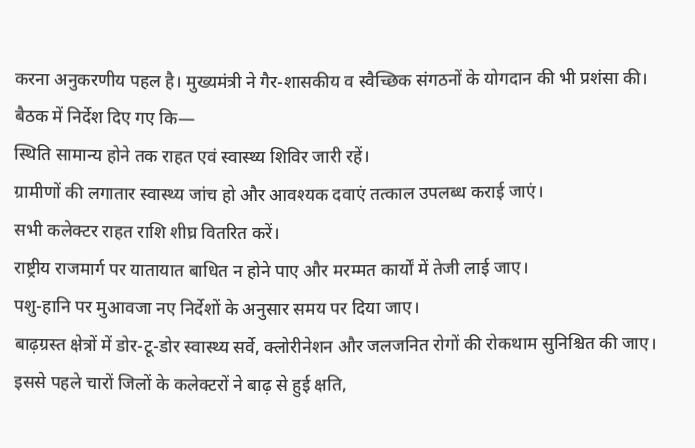करना अनुकरणीय पहल है। मुख्यमंत्री ने गैर-शासकीय व स्वैच्छिक संगठनों के योगदान की भी प्रशंसा की।
बैठक में निर्देश दिए गए कि—
स्थिति सामान्य होने तक राहत एवं स्वास्थ्य शिविर जारी रहें।
ग्रामीणों की लगातार स्वास्थ्य जांच हो और आवश्यक दवाएं तत्काल उपलब्ध कराई जाएं।
सभी कलेक्टर राहत राशि शीघ्र वितरित करें।
राष्ट्रीय राजमार्ग पर यातायात बाधित न होने पाए और मरम्मत कार्यों में तेजी लाई जाए।
पशु-हानि पर मुआवजा नए निर्देशों के अनुसार समय पर दिया जाए।
बाढ़ग्रस्त क्षेत्रों में डोर-टू-डोर स्वास्थ्य सर्वे, क्लोरीनेशन और जलजनित रोगों की रोकथाम सुनिश्चित की जाए।
इससे पहले चारों जिलों के कलेक्टरों ने बाढ़ से हुई क्षति,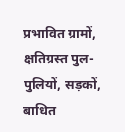प्रभावित ग्रामों, क्षतिग्रस्त पुल-पुलियों, सड़कों, बाधित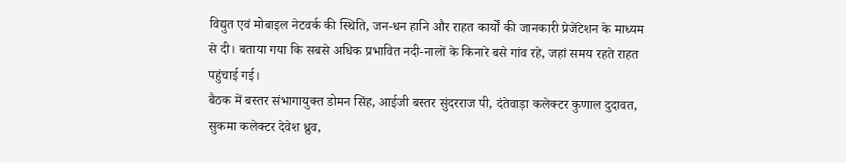विद्युत एवं मोबाइल नेटवर्क की स्थिति, जन-धन हानि और राहत कार्यों की जानकारी प्रेजेंटेशन के माध्यम से दी। बताया गया कि सबसे अधिक प्रभावित नदी-नालों के किनारे बसे गांव रहे, जहां समय रहते राहत पहुंचाई गई।
बैठक में बस्तर संभागायुक्त डोमन सिंह, आईजी बस्तर सुंदरराज पी, दंतेवाड़ा कलेक्टर कुणाल दुदावत, सुकमा कलेक्टर देवेश ध्रुव,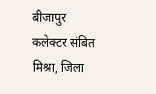बीजापुर कलेक्टर संबित मिश्रा, जिला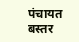पंचायत बस्तर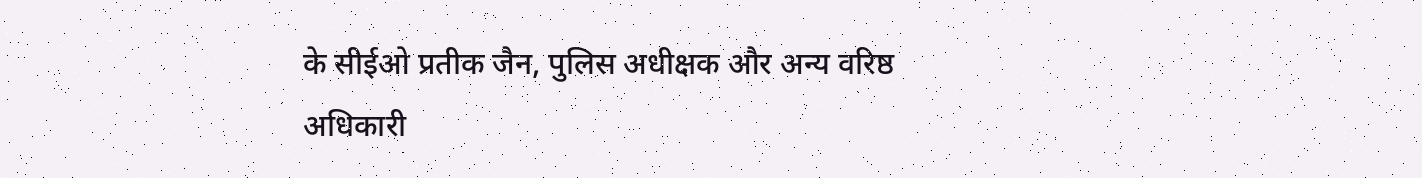के सीईओ प्रतीक जैन, पुलिस अधीक्षक और अन्य वरिष्ठ अधिकारी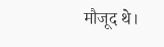मौजूद थे।